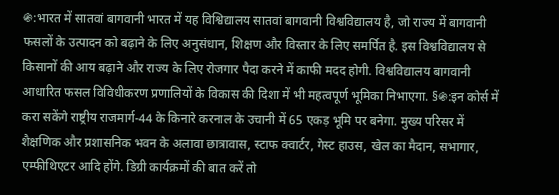֍:भारत में सातवां बागवानी भारत में यह विश्विद्यालय सातवां बागवानी विश्वविद्यालय है, जो राज्य में बागवानी फसलों के उत्पादन को बढ़ाने के लिए अनुसंधान, शिक्षण और विस्तार के लिए समर्पित है. इस विश्वविद्यालय से किसानों की आय बढ़ाने और राज्य के लिए रोजगार पैदा करने में काफी मदद होगी. विश्वविद्यालय बागवानी आधारित फसल विविधीकरण प्रणालियों के विकास की दिशा में भी महत्वपूर्ण भूमिका निभाएगा. §֍:इन कोर्स में करा सकेंगे राष्ट्रीय राजमार्ग-44 के किनारे करनाल के उचानी में 65 एकड़ भूमि पर बनेगा. मुख्य परिसर में शैक्षणिक और प्रशासनिक भवन के अलावा छात्रावास, स्टाफ क्वार्टर, गेस्ट हाउस, खेल का मैदान, सभागार, एम्फीथिएटर आदि होंगे. डिग्री कार्यक्रमों की बात करें तो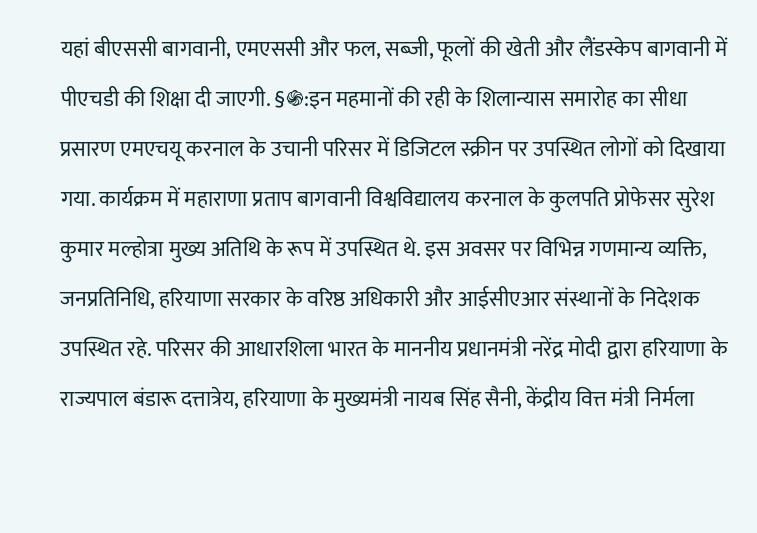यहां बीएससी बागवानी, एमएससी और फल, सब्जी, फूलों की खेती और लैंडस्केप बागवानी में पीएचडी की शिक्षा दी जाएगी. §֍:इन महमानों की रही के शिलान्यास समारोह का सीधा प्रसारण एमएचयू करनाल के उचानी परिसर में डिजिटल स्क्रीन पर उपस्थित लोगों को दिखाया गया. कार्यक्रम में महाराणा प्रताप बागवानी विश्वविद्यालय करनाल के कुलपति प्रोफेसर सुरेश कुमार मल्होत्रा मुख्य अतिथि के रूप में उपस्थित थे. इस अवसर पर विभिन्न गणमान्य व्यक्ति, जनप्रतिनिधि, हरियाणा सरकार के वरिष्ठ अधिकारी और आईसीएआर संस्थानों के निदेशक उपस्थित रहे. परिसर की आधारशिला भारत के माननीय प्रधानमंत्री नरेंद्र मोदी द्वारा हरियाणा के राज्यपाल बंडारू दत्तात्रेय, हरियाणा के मुख्यमंत्री नायब सिंह सैनी, केंद्रीय वित्त मंत्री निर्मला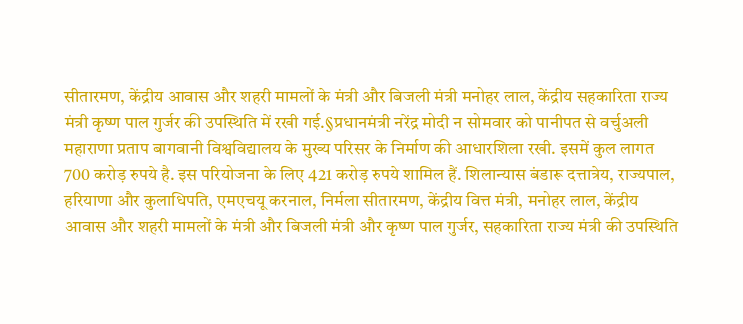सीतारमण, केंद्रीय आवास और शहरी मामलों के मंत्री और बिजली मंत्री मनोहर लाल, केंद्रीय सहकारिता राज्य मंत्री कृष्ण पाल गुर्जर की उपस्थिति में रखी गई.§प्रधानमंत्री नरेंद्र मोदी न सोमवार को पानीपत से वर्चुअली महाराणा प्रताप बागवानी विश्वविद्यालय के मुख्य परिसर के निर्माण की आधारशिला रखी. इसमें कुल लागत 700 करोड़ रुपये है. इस परियोजना के लिए 421 करोड़ रुपये शामिल हैं. शिलान्यास बंडारू दत्तात्रेय, राज्यपाल, हरियाणा और कुलाधिपति, एमएचयू करनाल, निर्मला सीतारमण, केंद्रीय वित्त मंत्री, मनोहर लाल, केंद्रीय आवास और शहरी मामलों के मंत्री और बिजली मंत्री और कृष्ण पाल गुर्जर, सहकारिता राज्य मंत्री की उपस्थिति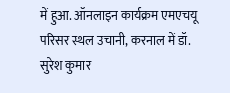में हुआ. ऑनलाइन कार्यक्रम एमएचयू परिसर स्थल उचानी, करनाल में डॉ. सुरेश कुमार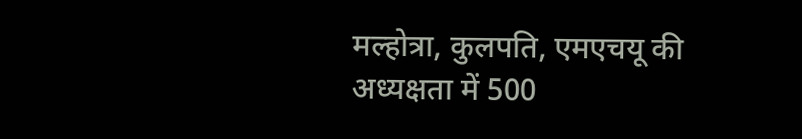मल्होत्रा, कुलपति, एमएचयू की अध्यक्षता में 500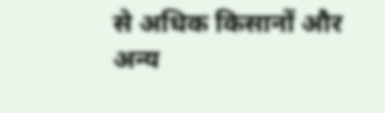से अधिक किसानों और अन्य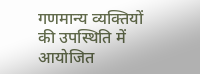गणमान्य व्यक्तियों की उपस्थिति में आयोजित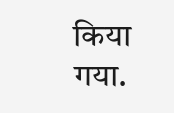किया गया.